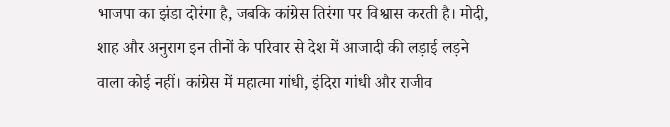भाजपा का झंडा दोरंगा है, जबकि कांग्रेस तिरंगा पर विश्वास करती है। मोदी, शाह और अनुराग इन तीनों के परिवार से देश में आजादी की लड़ाई लड़ने वाला कोई नहीं। कांग्रेस में महात्मा गांधी, इंदिरा गांधी और राजीव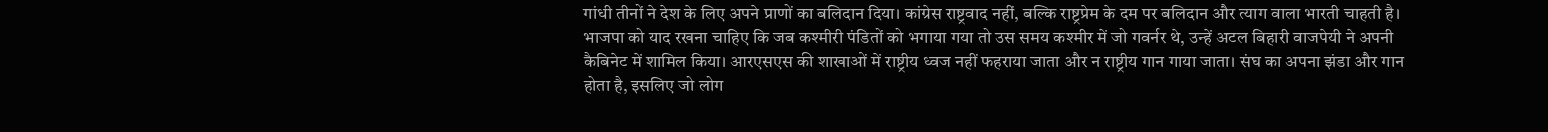गांधी तीनों ने देश के लिए अपने प्राणों का बलिदान दिया। कांग्रेस राष्ट्रवाद नहीं, बल्कि राष्ट्रप्रेम के दम पर बलिदान और त्याग वाला भारती चाहती है।
भाजपा को याद रखना चाहिए कि जब कश्मीरी पंडितों को भगाया गया तो उस समय कश्मीर में जो गवर्नर थे, उन्हें अटल बिहारी वाजपेयी ने अपनी कैबिनेट में शामिल किया। आरएसएस की शाखाओं में राष्ट्रीय ध्वज नहीं फहराया जाता और न राष्ट्रीय गान गाया जाता। संघ का अपना झंडा और गान होता है, इसलिए जो लोग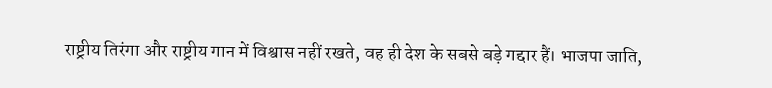राष्ट्रीय तिरंगा और राष्ट्रीय गान में विश्वास नहीं रखते, वह ही देश के सबसे बड़े गद्दार हैं। भाजपा जाति,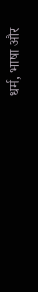धर्म, भाषा और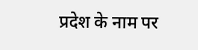प्रदेश के नाम पर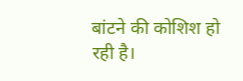बांटने की कोशिश हो रही है।